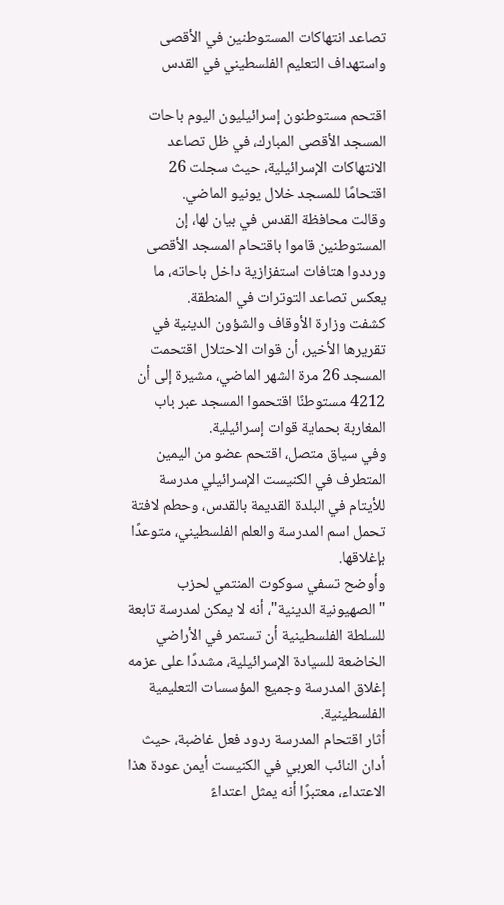تصاعد انتهاكات المستوطنين في الأقصى واستهداف التعليم الفلسطيني في القدس

اقتحم مستوطنون إسرائيليون اليوم باحات المسجد الأقصى المبارك، في ظل تصاعد الانتهاكات الإسرائيلية، حيث سجلت 26 اقتحامًا للمسجد خلال يونيو الماضي.
وقالت محافظة القدس في بيان لها، إن المستوطنين قاموا باقتحام المسجد الأقصى ورددوا هتافات استفزازية داخل باحاته، ما يعكس تصاعد التوترات في المنطقة.
كشفت وزارة الأوقاف والشؤون الدينية في تقريرها الأخير، أن قوات الاحتلال اقتحمت المسجد 26 مرة الشهر الماضي، مشيرة إلى أن 4212 مستوطنًا اقتحموا المسجد عبر باب المغاربة بحماية قوات إسرائيلية.
وفي سياق متصل، اقتحم عضو من اليمين المتطرف في الكنيست الإسرائيلي مدرسة للأيتام في البلدة القديمة بالقدس، وحطم لافتة تحمل اسم المدرسة والعلم الفلسطيني، متوعدًا بإغلاقها.
وأوضح تسفي سوكوت المنتمي لحزب "الصهيونية الدينية"، أنه لا يمكن لمدرسة تابعة للسلطة الفلسطينية أن تستمر في الأراضي الخاضعة للسيادة الإسرائيلية، مشددًا على عزمه إغلاق المدرسة وجميع المؤسسات التعليمية الفلسطينية.
أثار اقتحام المدرسة ردود فعل غاضبة، حيث أدان النائب العربي في الكنيست أيمن عودة هذا الاعتداء، معتبرًا أنه يمثل اعتداءً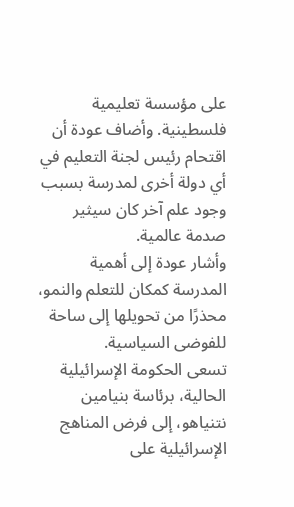على مؤسسة تعليمية فلسطينية. وأضاف عودة أن اقتحام رئيس لجنة التعليم في أي دولة أخرى لمدرسة بسبب وجود علم آخر كان سيثير صدمة عالمية.
وأشار عودة إلى أهمية المدرسة كمكان للتعلم والنمو، محذرًا من تحويلها إلى ساحة للفوضى السياسية.
تسعى الحكومة الإسرائيلية الحالية، برئاسة بنيامين نتنياهو، إلى فرض المناهج الإسرائيلية على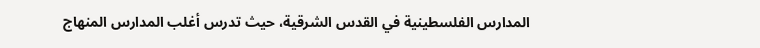المدارس الفلسطينية في القدس الشرقية، حيث تدرس أغلب المدارس المنهاج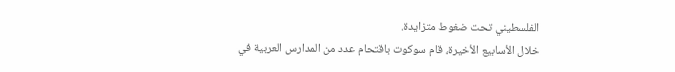الفلسطيني تحت ضغوط متزايدة.
خلال الأسابيع الأخيرة، قام سوكوت باقتحام عدد من المدارس العربية في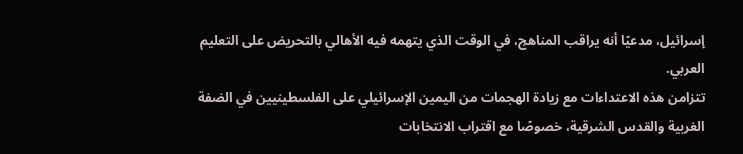إسرائيل، مدعيًا أنه يراقب المناهج، في الوقت الذي يتهمه فيه الأهالي بالتحريض على التعليم العربي.
تتزامن هذه الاعتداءات مع زيادة الهجمات من اليمين الإسرائيلي على الفلسطينيين في الضفة الغربية والقدس الشرقية، خصوصًا مع اقتراب الانتخابات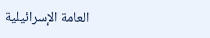العامة الإسرائيلية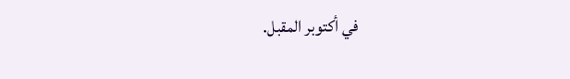في أكتوبر المقبل.